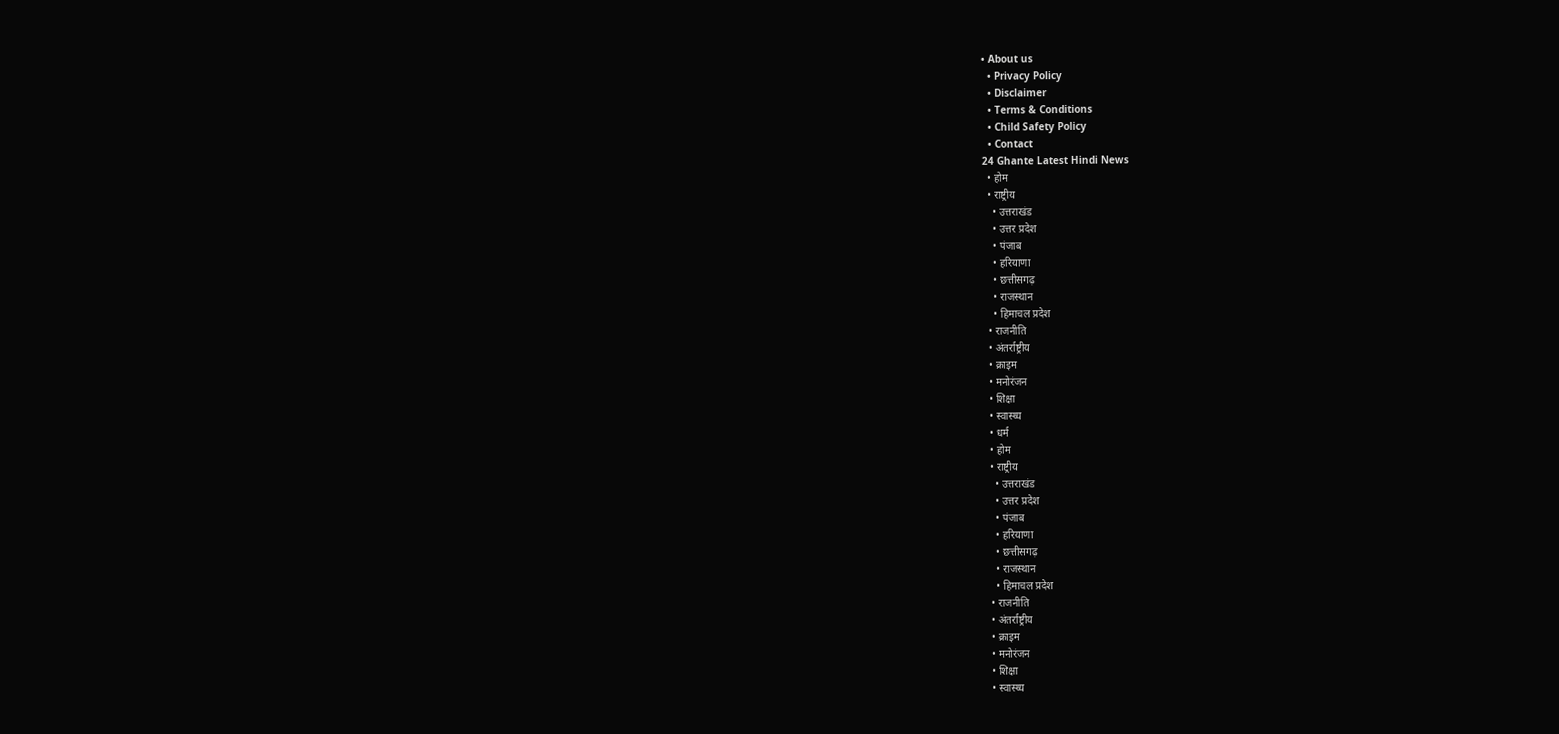• About us
  • Privacy Policy
  • Disclaimer
  • Terms & Conditions
  • Child Safety Policy
  • Contact
24 Ghante Latest Hindi News
  • होम
  • राष्ट्रीय
    • उत्तराखंड
    • उत्तर प्रदेश
    • पंजाब
    • हरियाणा
    • छत्तीसगढ़
    • राजस्थान
    • हिमाचल प्रदेश
  • राजनीति
  • अंतर्राष्ट्रीय
  • क्राइम
  • मनोरंजन
  • शिक्षा
  • स्वास्थ्य
  • धर्म
  • होम
  • राष्ट्रीय
    • उत्तराखंड
    • उत्तर प्रदेश
    • पंजाब
    • हरियाणा
    • छत्तीसगढ़
    • राजस्थान
    • हिमाचल प्रदेश
  • राजनीति
  • अंतर्राष्ट्रीय
  • क्राइम
  • मनोरंजन
  • शिक्षा
  • स्वास्थ्य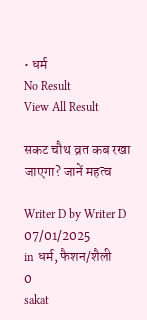• धर्म
No Result
View All Result

सकट चौथ व्रत कब रखा जाएगा? जानें महत्व

Writer D by Writer D
07/01/2025
in धर्म, फैशन/शैली
0
sakat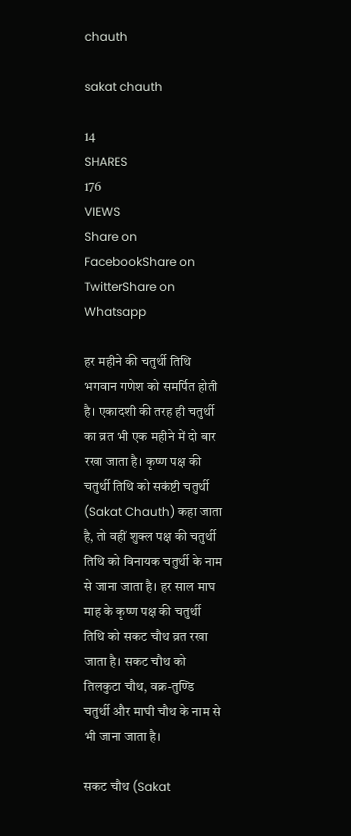chauth

sakat chauth

14
SHARES
176
VIEWS
Share on FacebookShare on TwitterShare on Whatsapp

हर महीने की चतुर्थी तिथि भगवान गणेश को समर्पित होती है। एकादशी की तरह ही चतुर्थी का व्रत भी एक महीने में दो बार रखा जाता है। कृष्ण पक्ष की चतुर्थी तिथि को सकंष्टी चतुर्थी (Sakat Chauth) कहा जाता है, तो वहीं शुक्ल पक्ष की चतुर्थी तिथि को विनायक चतुर्थी के नाम से जाना जाता है। हर साल माघ माह के कृष्ण पक्ष की चतुर्थी तिथि को सकट चौथ व्रत रखा जाता है। सकट चौथ को तिलकुटा चौथ, वक्र-तुण्डि चतुर्थी और माघी चौथ के नाम से भी जाना जाता है।

सकट चौथ (Sakat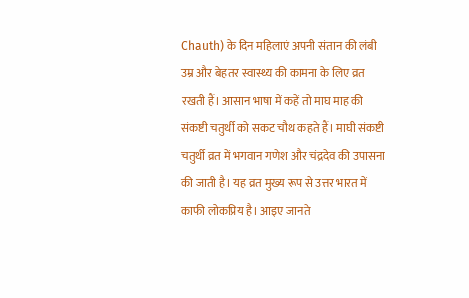Chauth) के दिन महिलाएं अपनी संतान की लंबी उम्र और बेहतर स्वास्थ्य की कामना के लिए व्रत रखती हैं। आसान भाषा में कहें तो माघ माह की संकष्टी चतुर्थी को सकट चौथ कहते हैं। माघी संकष्टी चतुर्थी व्रत में भगवान गणेश और चंद्रदेव की उपासना की जाती है। यह व्रत मुख्य रूप से उत्तर भारत में काफी लोकप्रिय है। आइए जानते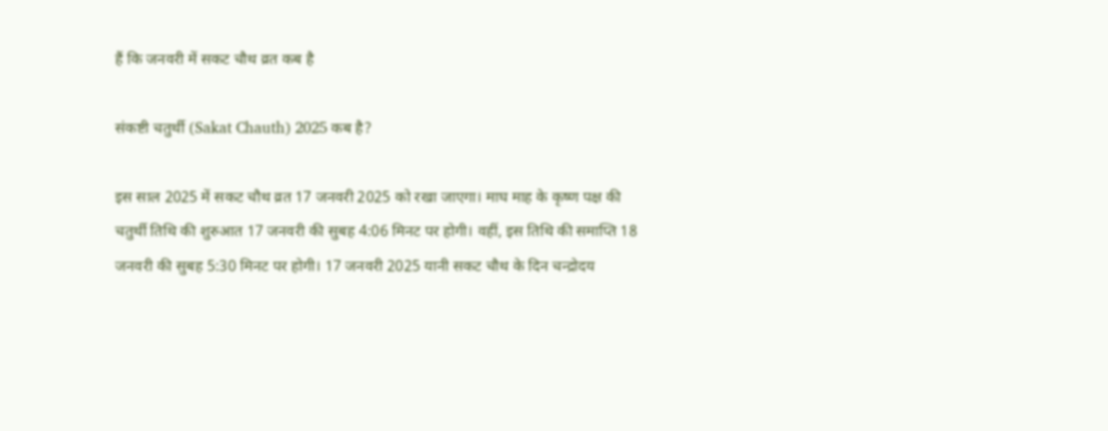हैं कि जनवरी में सकट चौथ व्रत कब है

संकष्टी चतुर्थी (Sakat Chauth) 2025 कब है?

इस साल 2025 में सकट चौथ व्रत 17 जनवरी 2025 को रखा जाएगा। माघ माह के कृष्ण पक्ष की चतुर्थी तिथि की शुरुआत 17 जनवरी की सुबह 4:06 मिनट पर होगी। वहीं, इस तिथि की समाप्ति 18 जनवरी की सुबह 5:30 मिनट पर होगी। 17 जनवरी 2025 यानी सकट चौथ के दिन चन्द्रोदय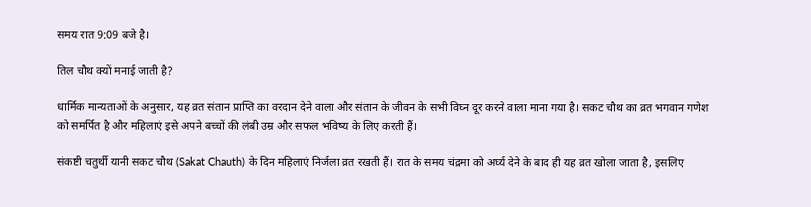समय रात 9:09 बजे है।

तिल चौथ क्यों मनाई जाती है?

धार्मिक मान्यताओं के अनुसार, यह व्रत संतान प्राप्ति का वरदान देने वाला और संतान के जीवन के सभी विघ्न दूर करने वाला माना गया है। सकट चौथ का व्रत भगवान गणेश को समर्पित है और महिलाएं इसे अपने बच्चों की लंबी उम्र और सफल भविष्य के लिए करती हैं।

संकष्टी चतुर्थी यानी सकट चौथ (Sakat Chauth) के दिन महिलाएं निर्जला व्रत रखती हैं। रात के समय चंद्रमा को अर्घ्य देने के बाद ही यह व्रत खोला जाता है, इसलिए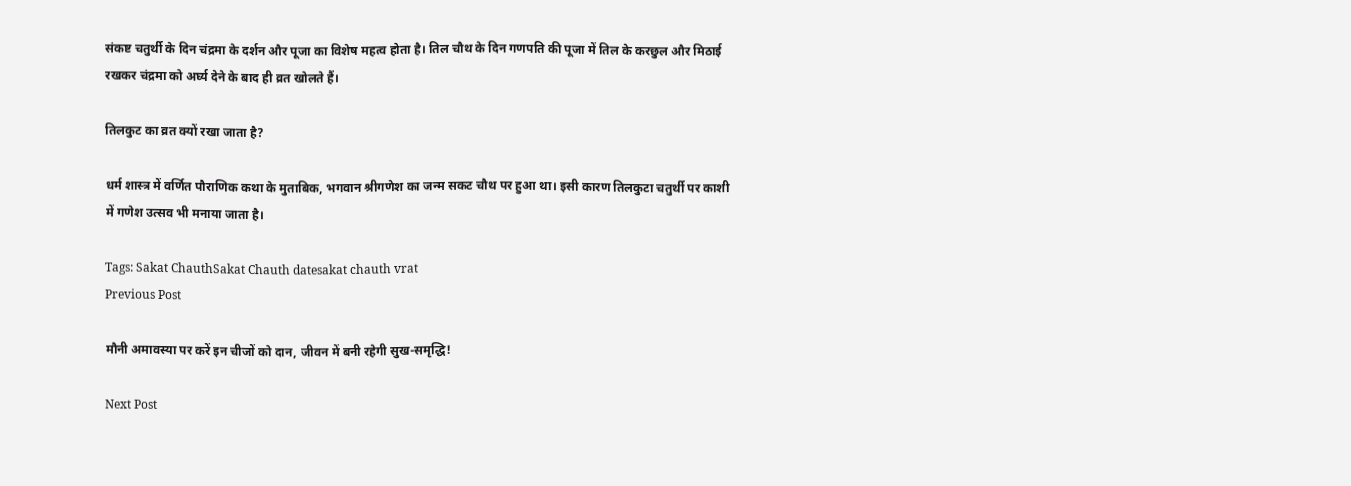संकष्ट चतुर्थी के दिन चंद्रमा के दर्शन और पूजा का विशेष महत्व होता है। तिल चौथ के दिन गणपति की पूजा में तिल के करछुल और मिठाई रखकर चंद्रमा को अर्घ्य देने के बाद ही व्रत खोलते हैं।

तिलकुट का व्रत क्यों रखा जाता है?

धर्म शास्त्र में वर्णित पौराणिक कथा के मुताबिक, भगवान श्रीगणेश का जन्म सकट चौथ पर हुआ था। इसी कारण तिलकुटा चतुर्थी पर काशी में गणेश उत्सव भी मनाया जाता है।

Tags: Sakat ChauthSakat Chauth datesakat chauth vrat
Previous Post

मौनी अमावस्या पर करें इन चीजों को दान, जीवन में बनी रहेगी सुख-समृद्धि!

Next Post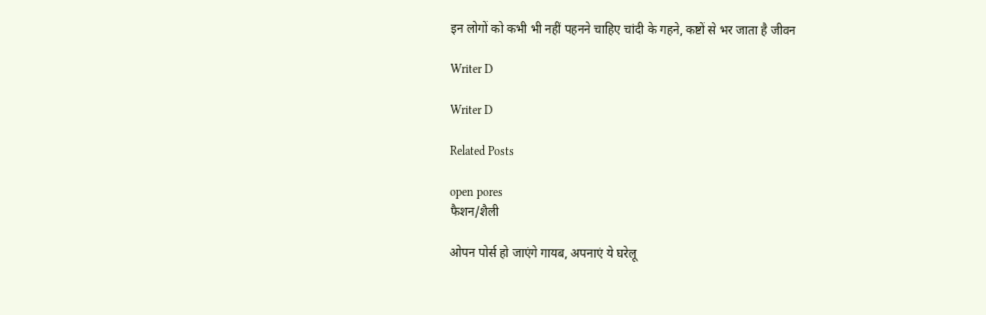इन लोगों को कभी भी नहीं पहनने चाहिए चांदी के गहने, कष्टों से भर जाता है जीवन

Writer D

Writer D

Related Posts

open pores
फैशन/शैली

ओपन पोर्स हो जाएंगे गायब, अपनाएं ये घरेलू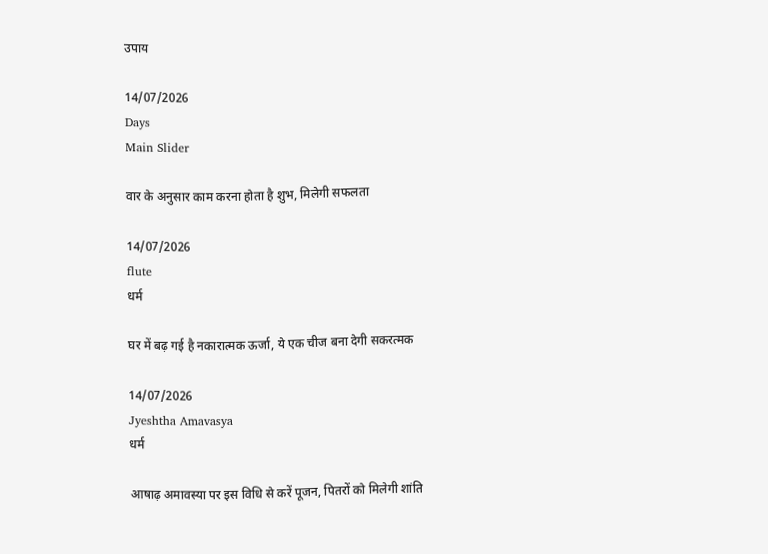उपाय

14/07/2026
Days
Main Slider

वार के अनुसार काम करना होता है शुभ, मिलेगी सफलता

14/07/2026
flute
धर्म

घर में बढ़ गई है नकारात्मक ऊर्जा, ये एक चीज बना देगी सकरत्मक

14/07/2026
Jyeshtha Amavasya
धर्म

आषाढ़ अमावस्या पर इस विधि से करें पूजन, पितरों को मिलेगी शांति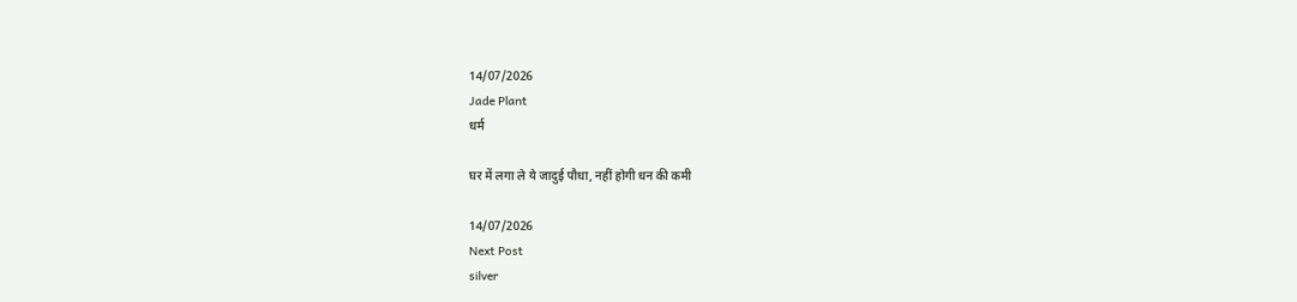14/07/2026
Jade Plant
धर्म

घर में लगा ले ये जादुई पौधा, नहीं होगी धन की कमी

14/07/2026
Next Post
silver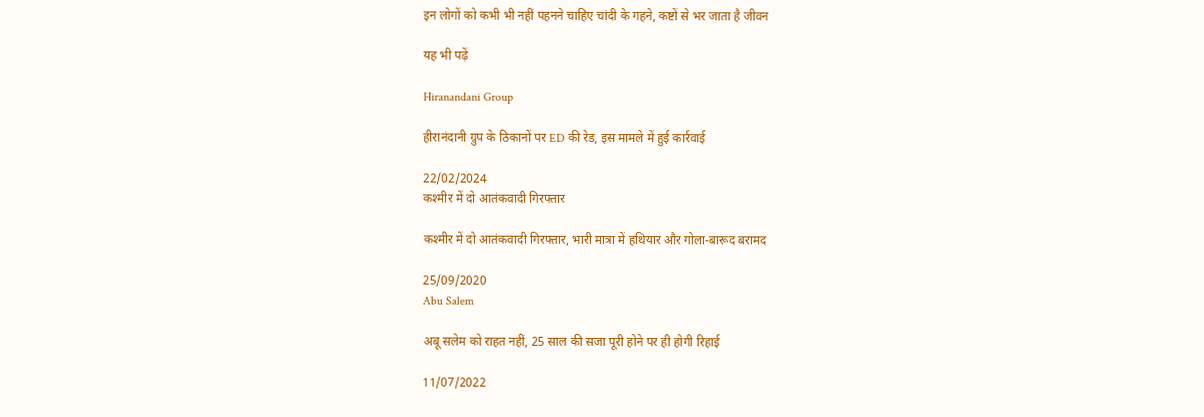इन लोगों को कभी भी नहीं पहनने चाहिए चांदी के गहने, कष्टों से भर जाता है जीवन

यह भी पढ़ें

Hiranandani Group

हीरानंदानी ग्रुप के ठिकानों पर ED की रेड, इस मामले में हुई कार्रवाई

22/02/2024
कश्मीर में दो आतंकवादी गिरफ्तार

कश्मीर में दो आतंकवादी गिरफ्तार, भारी मात्रा में हथियार और गोला-बारूद बरामद

25/09/2020
Abu Salem

अबू सलेम को राहत नहीं, 25 साल की सजा पूरी होने पर ही होगी रिहाई

11/07/2022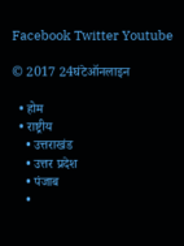Facebook Twitter Youtube

© 2017 24घंटेऑनलाइन

  • होम
  • राष्ट्रीय
    • उत्तराखंड
    • उत्तर प्रदेश
    • पंजाब
    •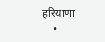हरियाणा
    •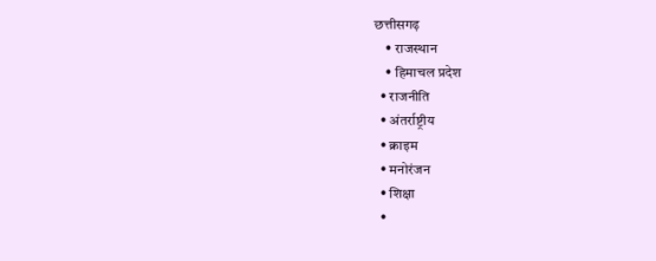छत्तीसगढ़
    • राजस्थान
    • हिमाचल प्रदेश
  • राजनीति
  • अंतर्राष्ट्रीय
  • क्राइम
  • मनोरंजन
  • शिक्षा
  •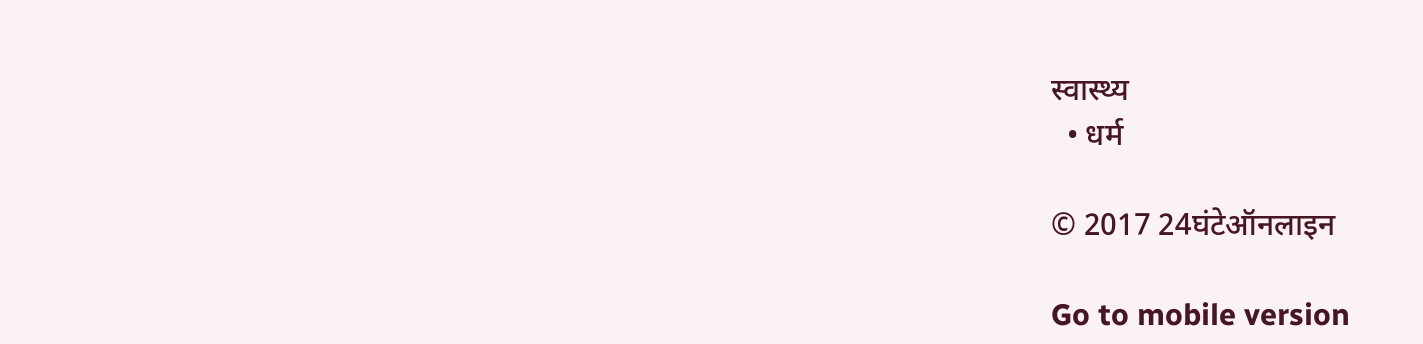स्वास्थ्य
  • धर्म

© 2017 24घंटेऑनलाइन

Go to mobile version